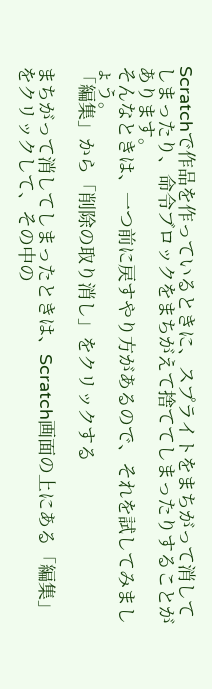Scratchで作品を作っているときに、スプライトをまちがって消してしまったり、命令ブロックをまちがえて捨ててしまったりすることがあります。
そんなときは、一つ前に戻すやり方があるので、それを試してみましょう。
「編集」から「削除の取り消し」をクリックする

まちがって消してしまったときは、Scratch画面の上にある「編集」をクリックして、その中の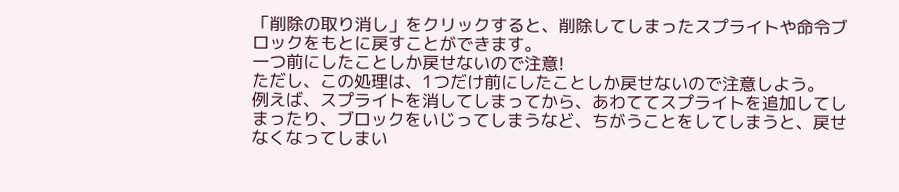「削除の取り消し」をクリックすると、削除してしまったスプライトや命令ブロックをもとに戻すことができます。
一つ前にしたことしか戻せないので注意!
ただし、この処理は、1つだけ前にしたことしか戻せないので注意しよう。
例えば、スプライトを消してしまってから、あわててスプライトを追加してしまったり、ブロックをいじってしまうなど、ちがうことをしてしまうと、戻せなくなってしまい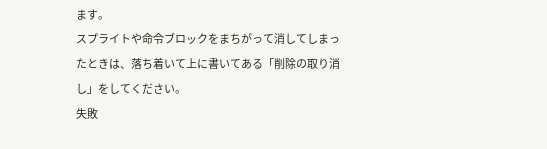ます。
スプライトや命令ブロックをまちがって消してしまったときは、落ち着いて上に書いてある「削除の取り消し」をしてください。
失敗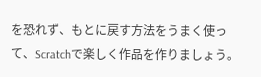を恐れず、もとに戻す方法をうまく使って、Scratchで楽しく作品を作りましょう。